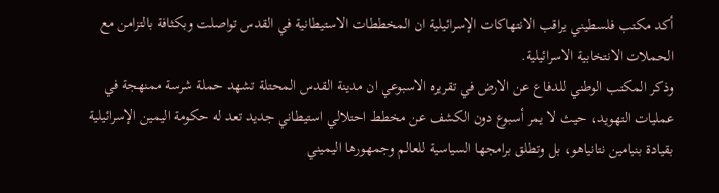أكد مكتب فلسطيني يراقب الانتهاكات الإسرائيلية ان المخططات الاستيطانية في القدس تواصلت وبكثافة بالتزامن مع الحملات الانتخابية الاسرائيلية.
وذكر المكتب الوطني للدفاع عن الارض في تقريره الاسبوعي ان مدينة القدس المحتلة تشهد حملة شرسة ممنهجة في عمليات التهويد، حيث لا يمر أسبوع دون الكشف عن مخطط احتلالي استيطاني جديد تعد له حكومة اليمين الإسرائيلية بقيادة بنيامين نتانياهو، بل وتطلق برامجها السياسية للعالم وجمهورها اليميني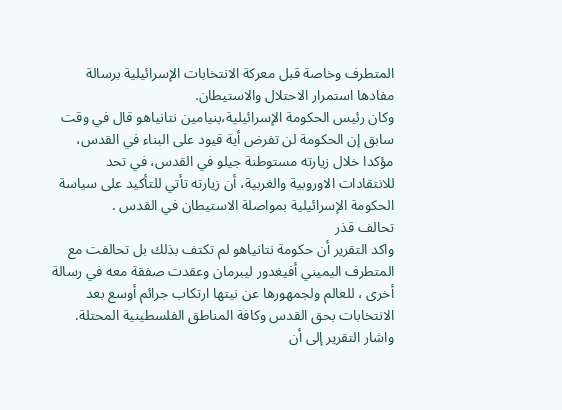المتطرف وخاصة قبل معركة الانتخابات الإسرائيلية برسالة مفادها استمرار الاحتلال والاستيطان.
وكان رئيس الحكومة الإسرائيلية،بنيامين نتانياهو قال في وقت سابق إن الحكومة لن تفرض أية قيود على البناء في القدس، مؤكدا خلال زيارته مستوطنة جيلو في القدس، في تحد للانتقادات الاوروبية والغربية، أن زيارته تأتي للتأكيد على سياسة الحكومة الإسرائيلية بمواصلة الاستيطان في القدس .
تحالف قذر
واكد التقرير أن حكومة نتانياهو لم تكتف بذلك بل تحالفت مع المتطرف اليميني أفيغدور ليبرمان وعقدت صفقة معه في رسالة أخرى ، للعالم ولجمهورها عن نيتها ارتكاب جرائم أوسع بعد الانتخابات بحق القدس وكافة المناطق الفلسطينية المحتلة.
واشار التقرير إلى أن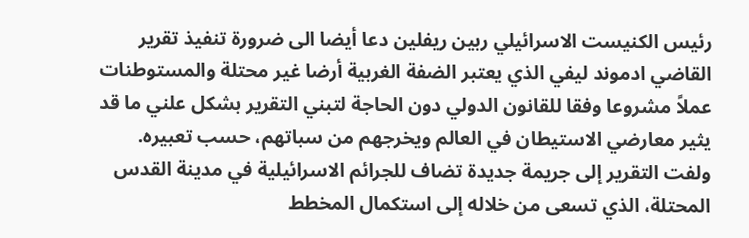رئيس الكنيست الاسرائيلي ربين ريفلين دعا أيضا الى ضرورة تنفيذ تقرير القاضي ادموند ليفي الذي يعتبر الضفة الغربية أرضا غير محتلة والمستوطنات عملاً مشروعا وفقا للقانون الدولي دون الحاجة لتبني التقرير بشكل علني ما قد يثير معارضي الاستيطان في العالم ويخرجهم من سباتهم، حسب تعبيره.
ولفت التقرير إلى جريمة جديدة تضاف للجرائم الاسرائيلية في مدينة القدس المحتلة، الذي تسعى من خلاله إلى استكمال المخطط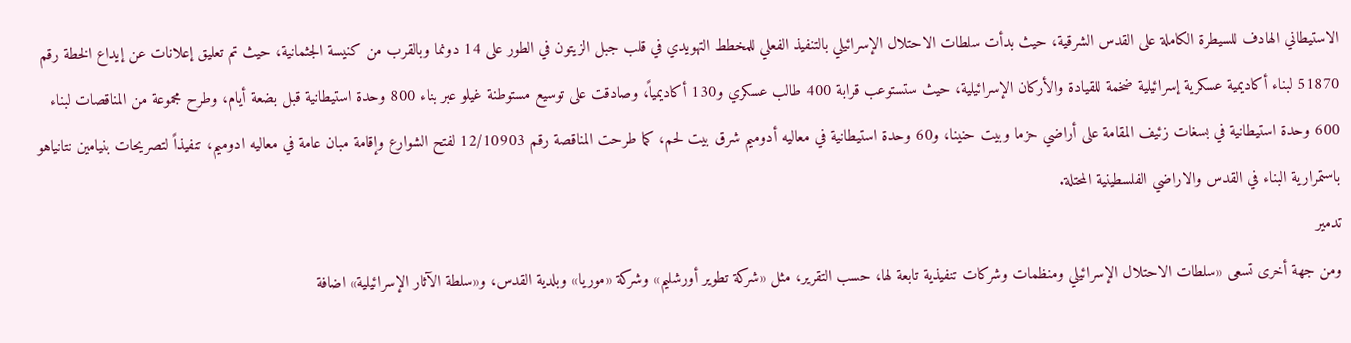الاستيطاني الهادف للسيطرة الكاملة على القدس الشرقية، حيث بدأت سلطات الاحتلال الإسرائيلي بالتنفيذ الفعلي للمخطط التهويدي في قلب جبل الزيتون في الطور على 14 دونما وبالقرب من كنيسة الجثمانية، حيث تم تعليق إعلانات عن إيداع الخطة رقم 51870 لبناء أكاديمية عسكرية إسرائيلية ضخمة للقيادة والأركان الإسرائيلية، حيث ستستوعب قرابة 400 طالب عسكري و130 أكاديمياً، وصادقت على توسيع مستوطنة غيلو عبر بناء 800 وحدة استيطانية قبل بضعة أيام، وطرح مجموعة من المناقصات لبناء 600 وحدة استيطانية في بسغات زئيف المقامة على أراضي حزما وبيت حنينا، و60 وحدة استيطانية في معاليه أدوميم شرق بيت لحم، كما طرحت المناقصة رقم 12/10903 لفتح الشوارع وإقامة مبان عامة في معاليه ادوميم، تنفيذاً لتصريحات بنيامين نتانياهو باستمرارية البناء في القدس والاراضي الفلسطينية المحتلة.
تدمير
ومن جهة أخرى تسعى «سلطات الاحتلال الإسرائيلي ومنظمات وشركات تنفيذية تابعة لها، حسب التقرير، مثل «شركة تطوير أورشليم» وشركة «موريا» وبلدية القدس، و«سلطة الآثار الإسرائيلية» اضافة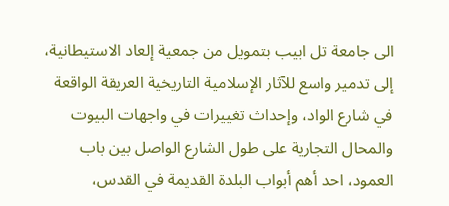الى جامعة تل ابيب بتمويل من جمعية إلعاد الاستيطانية، إلى تدمير واسع للآثار الإسلامية التاريخية العريقة الواقعة في شارع الواد، وإحداث تغييرات في واجهات البيوت والمحال التجارية على طول الشارع الواصل بين باب العمود، احد أهم أبواب البلدة القديمة في القدس،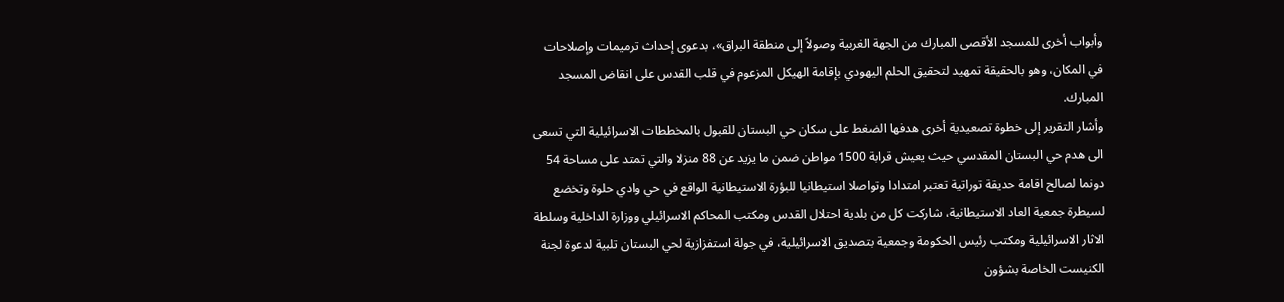وأبواب أخرى للمسجد الأقصى المبارك من الجهة الغربية وصولاً إلى منطقة البراق»، بدعوى إحداث ترميمات وإصلاحات في المكان، وهو بالحقيقة تمهيد لتحقيق الحلم اليهودي بإقامة الهيكل المزعوم في قلب القدس على انقاض المسجد المبارك.
وأشار التقرير إلى خطوة تصعيدية أخرى هدفها الضغط على سكان حي البستان للقبول بالمخططات الاسرائيلية التي تسعى الى هدم حي البستان المقدسي حيث يعيش قرابة 1500 مواطن ضمن ما يزيد عن 88 منزلا والتي تمتد على مساحة 54 دونما لصالح اقامة حديقة توراتية تعتبر امتدادا وتواصلا استيطانيا للبؤرة الاستيطانية الواقع في حي وادي حلوة وتخضع لسيطرة جمعية العاد الاستيطانية، شاركت كل من بلدية احتلال القدس ومكتب المحاكم الاسرائيلي ووزارة الداخلية وسلطة الاثار الاسرائيلية ومكتب رئيس الحكومة وجمعية بتصديق الاسرائيلية، في جولة استفزازية لحي البستان تلبية لدعوة لجنة الكنيست الخاصة بشؤون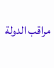مراقب الدولة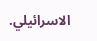الاسرائيلي.